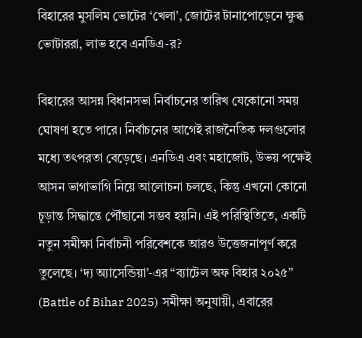বিহারের মুসলিম ভোটের ‘খেলা’, জোটের টানাপোড়েনে ক্ষুব্ধ ভোটাররা, লাভ হবে এনডিএ-র?

বিহারের আসন্ন বিধানসভা নির্বাচনের তারিখ যেকোনো সময় ঘোষণা হতে পারে। নির্বাচনের আগেই রাজনৈতিক দলগুলোর মধ্যে তৎপরতা বেড়েছে। এনডিএ এবং মহাজোট, উভয় পক্ষেই আসন ভাগাভাগি নিয়ে আলোচনা চলছে, কিন্তু এখনো কোনো চূড়ান্ত সিদ্ধান্তে পৌঁছানো সম্ভব হয়নি। এই পরিস্থিতিতে, একটি নতুন সমীক্ষা নির্বাচনী পরিবেশকে আরও উত্তেজনাপূর্ণ করে তুলেছে। ‘দ্য অ্যাসেন্ডিয়া’-এর “ব্যাটেল অফ বিহার ২০২৫” (Battle of Bihar 2025) সমীক্ষা অনুযায়ী, এবারের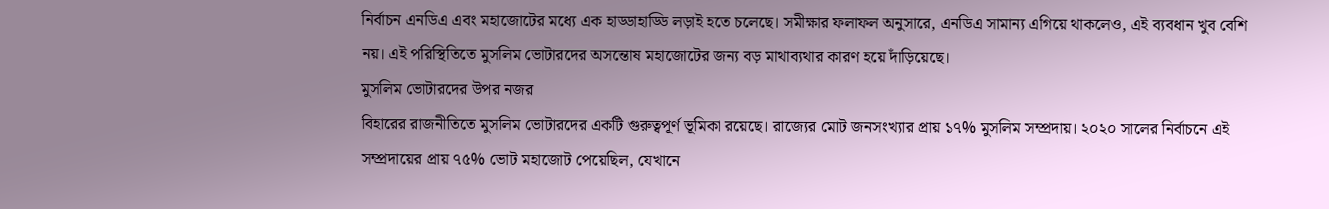নির্বাচন এনডিএ এবং মহাজোটের মধ্যে এক হাড্ডাহাড্ডি লড়াই হতে চলেছে। সমীক্ষার ফলাফল অনুসারে, এনডিএ সামান্য এগিয়ে থাকলেও, এই ব্যবধান খুব বেশি নয়। এই পরিস্থিতিতে মুসলিম ভোটারদের অসন্তোষ মহাজোটের জন্য বড় মাথাব্যথার কারণ হয়ে দাঁড়িয়েছে।
মুসলিম ভোটারদের উপর নজর
বিহারের রাজনীতিতে মুসলিম ভোটারদের একটি গুরুত্বপূর্ণ ভূমিকা রয়েছে। রাজ্যের মোট জনসংখ্যার প্রায় ১৭% মুসলিম সম্প্রদায়। ২০২০ সালের নির্বাচনে এই সম্প্রদায়ের প্রায় ৭৫% ভোট মহাজোট পেয়েছিল, যেখানে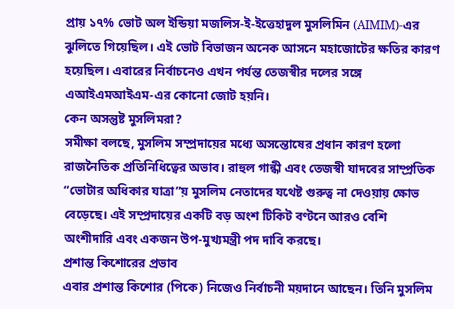প্রায় ১৭% ভোট অল ইন্ডিয়া মজলিস-ই-ইত্তেহাদুল মুসলিমিন (AIMIM)-এর ঝুলিতে গিয়েছিল। এই ভোট বিভাজন অনেক আসনে মহাজোটের ক্ষতির কারণ হয়েছিল। এবারের নির্বাচনেও এখন পর্যন্ত তেজস্বীর দলের সঙ্গে এআইএমআইএম-এর কোনো জোট হয়নি।
কেন অসন্তুষ্ট মুসলিমরা?
সমীক্ষা বলছে, মুসলিম সম্প্রদায়ের মধ্যে অসন্তোষের প্রধান কারণ হলো রাজনৈতিক প্রতিনিধিত্বের অভাব। রাহুল গান্ধী এবং তেজস্বী যাদবের সাম্প্রতিক “ভোটার অধিকার যাত্রা”য় মুসলিম নেতাদের যথেষ্ট গুরুত্ব না দেওয়ায় ক্ষোভ বেড়েছে। এই সম্প্রদায়ের একটি বড় অংশ টিকিট বণ্টনে আরও বেশি অংশীদারি এবং একজন উপ-মুখ্যমন্ত্রী পদ দাবি করছে।
প্রশান্ত কিশোরের প্রভাব
এবার প্রশান্ত কিশোর (পিকে) নিজেও নির্বাচনী ময়দানে আছেন। তিনি মুসলিম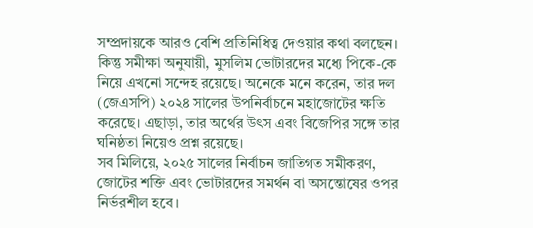সম্প্রদায়কে আরও বেশি প্রতিনিধিত্ব দেওয়ার কথা বলছেন। কিন্তু সমীক্ষা অনুযায়ী, মুসলিম ভোটারদের মধ্যে পিকে-কে নিয়ে এখনো সন্দেহ রয়েছে। অনেকে মনে করেন, তার দল (জেএসপি) ২০২৪ সালের উপনির্বাচনে মহাজোটের ক্ষতি করেছে। এছাড়া, তার অর্থের উৎস এবং বিজেপির সঙ্গে তার ঘনিষ্ঠতা নিয়েও প্রশ্ন রয়েছে।
সব মিলিয়ে, ২০২৫ সালের নির্বাচন জাতিগত সমীকরণ, জোটের শক্তি এবং ভোটারদের সমর্থন বা অসন্তোষের ওপর নির্ভরশীল হবে।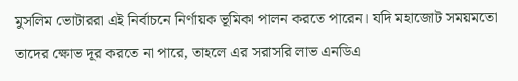মুসলিম ভোটাররা এই নির্বাচনে নির্ণায়ক ভূমিকা পালন করতে পারেন। যদি মহাজোট সময়মতো তাদের ক্ষোভ দূর করতে না পারে, তাহলে এর সরাসরি লাভ এনডিএ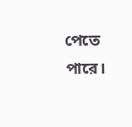পেতে পারে।